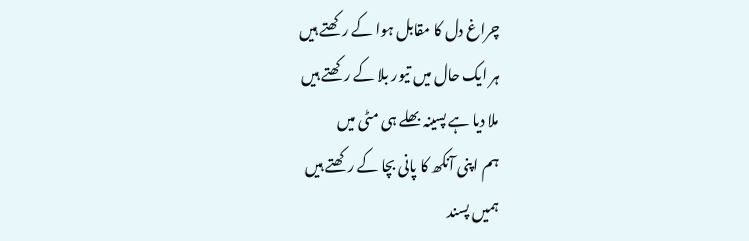چراغ دل کا مقابل ہوا کے رکھتے ہیں
ہر ایک حال میں تیور بلا کے رکھتے ہیں
ملا دیا ہے پسینہ بھلے ہی مٹی میں
ہم اپنی آنکھ کا پانی بچا کے رکھتے ہیں
ہمیں پسند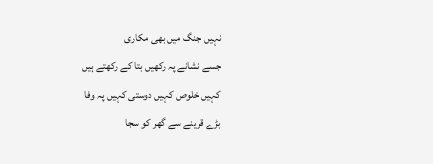نہیں جنگ میں بھی مکاری
جسے نشانے پہ رکھیں بتا کے رکھتے ہیں
کہیں خلوص کہیں دوستی کہیں پہ وفا
بڑے قرینے سے گھر کو سجا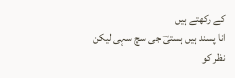کے رکھتے ہیں
انا پسند ہیں ہستیؔ جی سچ سہی لیکن
نظر کو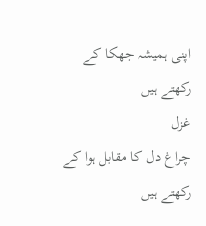اپنی ہمیشہ جھکا کے رکھتے ہیں
غزل
چراغ دل کا مقابل ہوا کے رکھتے ہیں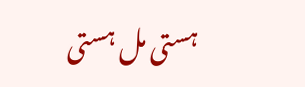ہستی مل ہستی